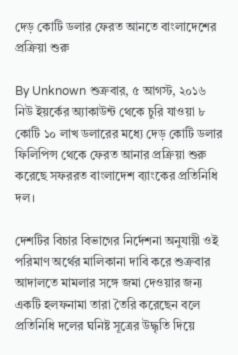দেড় কোটি ডলার ফেরত আনতে বাংলাদেশের প্রক্রিয়া শুরু

By Unknown শুক্রবার, ৫ আগস্ট, ২০১৬
নিউ ইয়র্কের অ্যাকাউন্ট থেকে চুরি যাওয়া ৮ কোটি ১০ লাখ ডলারের মধ্যে দেড় কোটি ডলার ফিলিপিন্স থেকে ফেরত আনার প্রক্রিয়া শুরু করেছে সফররত বাংলাদেশ ব্যাংকের প্রতিনিধি দল।

দেশটির বিচার বিভাগের নির্দেশনা অনুযায়ী ওই পরিমাণ অর্থের মালিকানা দাবি করে শুক্রবার আদালতে মামলার সঙ্গে জমা দেওয়ার জন্য একটি হলফনামা তারা তৈরি করেছেন বলে প্রতিনিধি দলের ঘনিষ্ট সূত্রের উদ্ধৃতি দিয়ে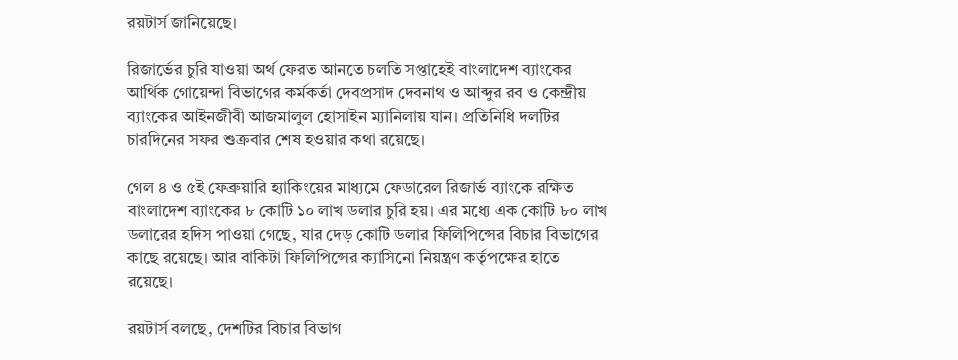রয়টার্স জানিয়েছে।

রিজার্ভের চুরি যাওয়া অর্থ ফেরত আনতে চলতি সপ্তাহেই বাংলাদেশ ব্যাংকের আর্থিক গোয়েন্দা বিভাগের কর্মকর্তা দেবপ্রসাদ দেবনাথ ও আব্দুর রব ও কেন্দ্রীয় ব্যাংকের আইনজীবী আজমালুল হোসাইন ম্যানিলায় যান। প্রতিনিধি দলটির চারদিনের সফর শুক্রবার শেষ হওয়ার কথা রয়েছে।

গেল ৪ ও ৫ই ফেব্রুয়ারি হ্যাকিংয়ের মাধ্যমে ফেডারেল রিজার্ভ ব্যাংকে রক্ষিত বাংলাদেশ ব্যাংকের ৮ কোটি ১০ লাখ ডলার চুরি হয়। এর মধ্যে এক কোটি ৮০ লাখ ডলারের হদিস পাওয়া গেছে, যার দেড় কোটি ডলার ফিলিপিন্সের বিচার বিভাগের কাছে রয়েছে। আর বাকিটা ফিলিপিন্সের ক্যাসিনো নিয়ন্ত্রণ কর্তৃপক্ষের হাতে রয়েছে।

রয়টার্স বলছে, দেশটির বিচার বিভাগ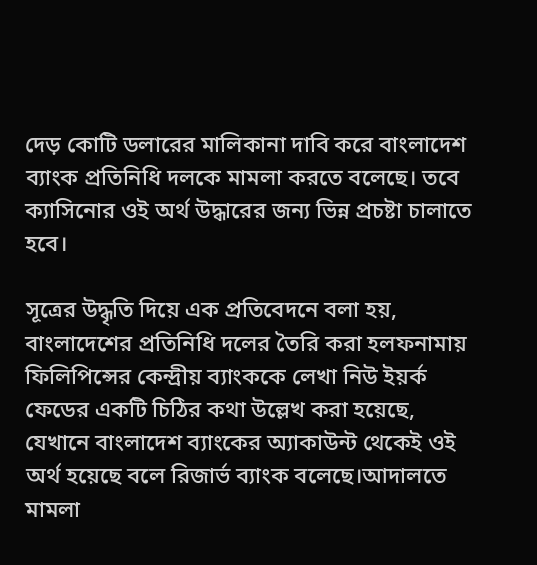দেড় কোটি ডলারের মালিকানা দাবি করে বাংলাদেশ ব্যাংক প্রতিনিধি দলকে মামলা করতে বলেছে। তবে ক্যাসিনোর ওই অর্থ উদ্ধারের জন্য ভিন্ন প্রচষ্টা চালাতে হবে।

সূত্রের উদ্ধৃতি দিয়ে এক প্রতিবেদনে বলা হয়, বাংলাদেশের প্রতিনিধি দলের তৈরি করা হলফনামায় ফিলিপিন্সের কেন্দ্রীয় ব্যাংককে লেখা নিউ ইয়র্ক ফেডের একটি চিঠির কথা উল্লেখ করা হয়েছে, যেখানে বাংলাদেশ ব্যাংকের অ্যাকাউন্ট থেকেই ওই অর্থ হয়েছে বলে রিজার্ভ ব্যাংক বলেছে।আদালতে মামলা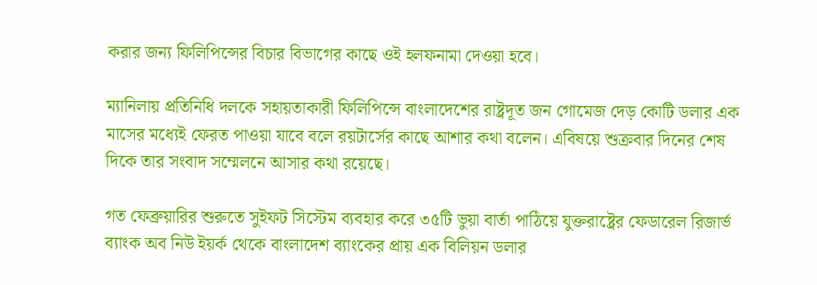করার জন্য ফিলিপিন্সের বিচার বিভাগের কাছে ওই হলফনামা দেওয়া হবে।

ম্যানিলায় প্রতিনিধি দলকে সহায়তাকারী ফিলিপিন্সে বাংলাদেশের রাষ্ট্রদূত জন গোমেজ দেড় কোটি ডলার এক মাসের মধ্যেই ফেরত পাওয়া যাবে বলে রয়টার্সের কাছে আশার কথা বলেন। এবিষয়ে শুক্রবার দিনের শেষ দিকে তার সংবাদ সম্মেলনে আসার কথা রয়েছে।

গত ফেব্রুয়ারির শুরুতে সুইফট সিস্টেম ব্যবহার করে ৩৫টি ভুয়া বার্তা পাঠিয়ে যুক্তরাষ্ট্রের ফেডারেল রিজার্ভ ব্যাংক অব নিউ ইয়র্ক থেকে বাংলাদেশ ব্যাংকের প্রায় এক বিলিয়ন ডলার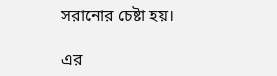সরানোর চেষ্টা হয়।

এর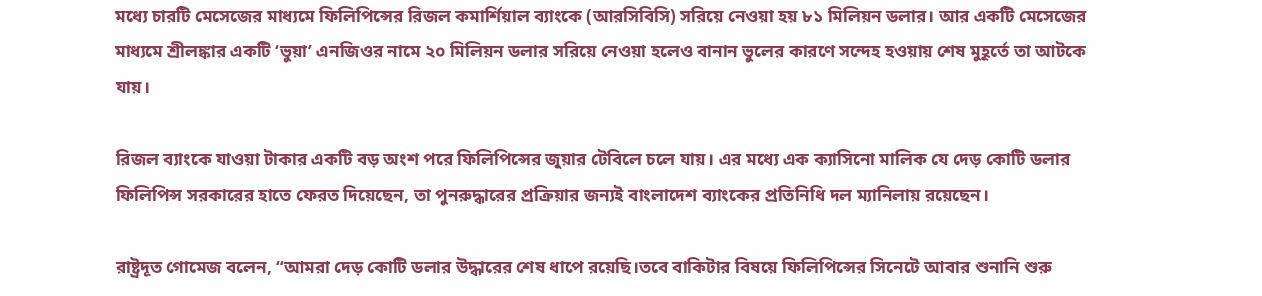মধ্যে চারটি মেসেজের মাধ্যমে ফিলিপিন্সের রিজল কমার্শিয়াল ব্যাংকে (আরসিবিসি) সরিয়ে নেওয়া হয় ৮১ মিলিয়ন ডলার। আর একটি মেসেজের মাধ্যমে শ্রীলঙ্কার একটি ‘ভুয়া’ এনজিওর নামে ২০ মিলিয়ন ডলার সরিয়ে নেওয়া হলেও বানান ভুলের কারণে সন্দেহ হওয়ায় শেষ মুহূর্তে তা আটকে যায়।

রিজল ব্যাংকে যাওয়া টাকার একটি বড় অংশ পরে ফিলিপিন্সের জুয়ার টেবিলে চলে যায়। এর মধ্যে এক ক্যাসিনো মালিক যে দেড় কোটি ডলার ফিলিপিন্স সরকারের হাতে ফেরত দিয়েছেন, তা পুনরুদ্ধারের প্রক্রিয়ার জন্যই বাংলাদেশ ব্যাংকের প্রতিনিধি দল ম্যানিলায় রয়েছেন।

রাষ্ট্রদূত গোমেজ বলেন, “আমরা দেড় কোটি ডলার উদ্ধারের শেষ ধাপে রয়েছি।তবে বাকিটার বিষয়ে ফিলিপিন্সের সিনেটে আবার শুনানি শুরু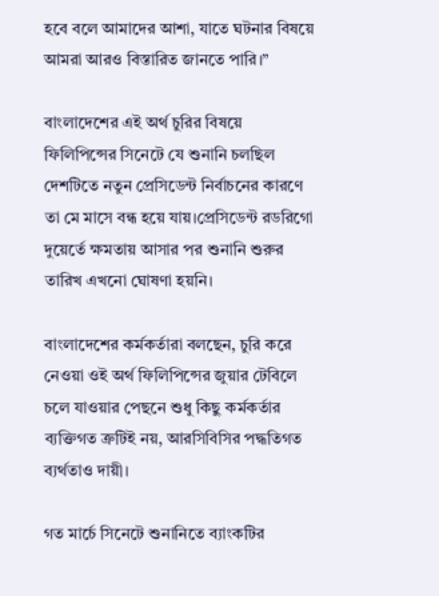হবে বলে আমাদের আশা, যাতে ঘটনার বিষয়ে আমরা আরও বিস্তারিত জানতে পারি।”

বাংলাদেশের এই অর্থ চুরির বিষয়ে ফিলিপিন্সের সিনেটে যে শুনানি চলছিল দেশটিতে নতুন প্রেসিডেন্ট নির্বাচনের কারণে তা মে মাসে বন্ধ হয়ে যায়।প্রেসিডেন্ট রডরিগো দুয়ের্তে ক্ষমতায় আসার পর শুনানি শুরুর তারিখ এখনো ঘোষণা হয়নি।

বাংলাদেশের কর্মকর্তারা বলছেন, চুরি করে নেওয়া ওই অর্থ ফিলিপিন্সের জুয়ার টেবিলে চলে যাওয়ার পেছনে শুধু কিছু কর্মকর্তার ব্যক্তিগত ত্রুটিই নয়, আরসিবিসির পদ্ধতিগত ব্যর্থতাও দায়ী।

গত মার্চে সিনেটে শুনানিতে ব্যাংকটির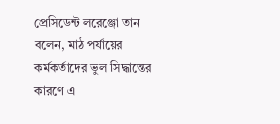প্রেসিডেন্ট লরেঞ্জো তান বলেন, মাঠ পর্যায়ের কর্মকর্তাদের ভুল সিদ্ধান্তের কারণে এ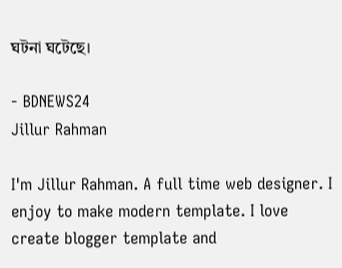ঘটনা ঘটেছে।

- BDNEWS24
Jillur Rahman

I'm Jillur Rahman. A full time web designer. I enjoy to make modern template. I love create blogger template and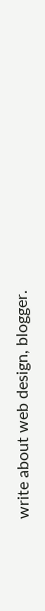write about web design, blogger.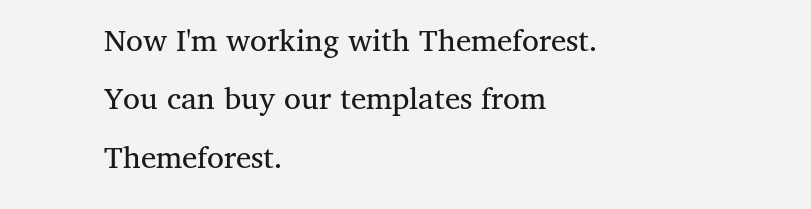Now I'm working with Themeforest. You can buy our templates from Themeforest.